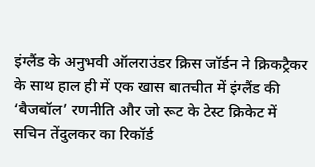इंग्लैंड के अनुभवी ऑलराउंडर क्रिस जॉर्डन ने क्रिकट्रैकर के साथ हाल ही में एक खास बातचीत में इंग्लैंड की ‘बैजबॉल’ रणनीति और जो रूट के टेस्ट क्रिकेट में सचिन तेंदुलकर का रिकॉर्ड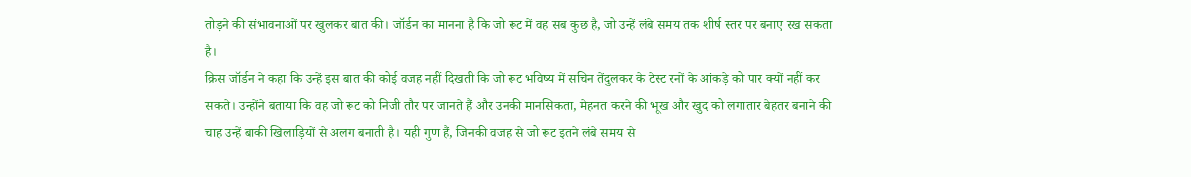तोड़ने की संभावनाओं पर खुलकर बात की। जॉर्डन का मानना है कि जो रूट में वह सब कुछ है, जो उन्हें लंबे समय तक शीर्ष स्तर पर बनाए रख सकता है।
क्रिस जॉर्डन ने कहा कि उन्हें इस बात की कोई वजह नहीं दिखती कि जो रूट भविष्य में सचिन तेंदुलकर के टेस्ट रनों के आंकड़े को पार क्यों नहीं कर सकते। उन्होंने बताया कि वह जो रूट को निजी तौर पर जानते हैं और उनकी मानसिकता, मेहनत करने की भूख और खुद को लगातार बेहतर बनाने की चाह उन्हें बाकी खिलाड़ियों से अलग बनाती है। यही गुण हैं, जिनकी वजह से जो रूट इतने लंबे समय से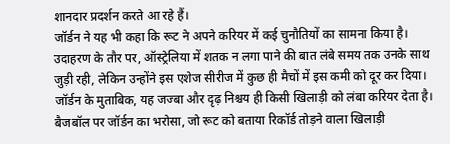शानदार प्रदर्शन करते आ रहे हैं।
जॉर्डन ने यह भी कहा कि रूट ने अपने करियर में कई चुनौतियों का सामना किया है। उदाहरण के तौर पर, ऑस्ट्रेलिया में शतक न लगा पाने की बात लंबे समय तक उनके साथ जुड़ी रही, लेकिन उन्होंने इस एशेज सीरीज में कुछ ही मैचों में इस कमी को दूर कर दिया। जॉर्डन के मुताबिक, यह जज्बा और दृढ़ निश्चय ही किसी खिलाड़ी को लंबा करियर देता है।
बैजबॉल पर जॉर्डन का भरोसा, जो रूट को बताया रिकॉर्ड तोड़ने वाला खिलाड़ी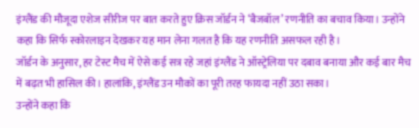इंग्लैंड की मौजूदा एशेज सीरीज पर बात करते हुए क्रिस जॉर्डन ने ‘बैजबॉल’ रणनीति का बचाव किया। उन्होंने कहा कि सिर्फ स्कोरलाइन देखकर यह मान लेना गलत है कि यह रणनीति असफल रही है।
जॉर्डन के अनुसार, हर टेस्ट मैच में ऐसे कई सत्र रहे जहां इंग्लैंड ने ऑस्ट्रेलिया पर दबाव बनाया और कई बार मैच में बढ़त भी हासिल की। हालांकि, इंग्लैंड उन मौकों का पूरी तरह फायदा नहीं उठा सका।
उन्होंने कहा कि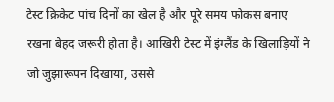टेस्ट क्रिकेट पांच दिनों का खेल है और पूरे समय फोकस बनाए रखना बेहद जरूरी होता है। आखिरी टेस्ट में इंग्लैंड के खिलाड़ियों ने जो जुझारूपन दिखाया, उससे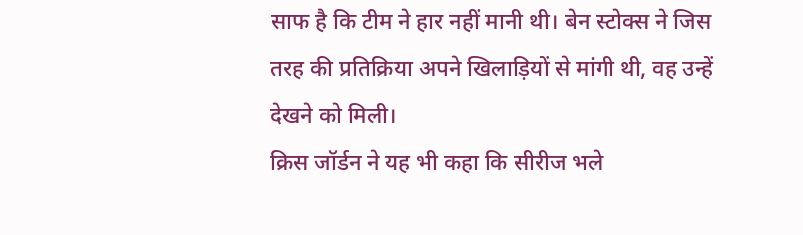साफ है कि टीम ने हार नहीं मानी थी। बेन स्टोक्स ने जिस तरह की प्रतिक्रिया अपने खिलाड़ियों से मांगी थी, वह उन्हें देखने को मिली।
क्रिस जॉर्डन ने यह भी कहा कि सीरीज भले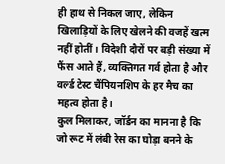ही हाथ से निकल जाए, लेकिन खिलाड़ियों के लिए खेलने की वजहें खत्म नहीं होतीं। विदेशी दौरों पर बड़ी संख्या में फैंस आते हैं, व्यक्तिगत गर्व होता है और वर्ल्ड टेस्ट चैंपियनशिप के हर मैच का महत्व होता है।
कुल मिलाकर, जॉर्डन का मानना है कि जो रूट में लंबी रेस का घोड़ा बनने के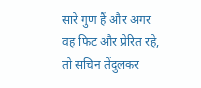सारे गुण हैं और अगर वह फिट और प्रेरित रहे, तो सचिन तेंदुलकर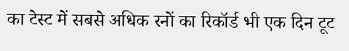का टेस्ट में सबसे अधिक रनों का रिकॉर्ड भी एक दिन टूट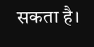सकता है।